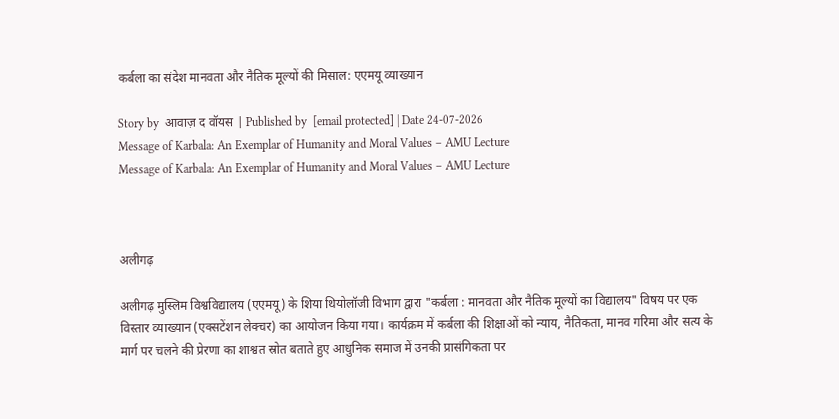कर्बला का संदेश मानवता और नैतिक मूल्यों की मिसाल: एएमयू व्याख्यान

Story by  आवाज़ द वॉयस | Published by  [email protected] | Date 24-07-2026
Message of Karbala: An Exemplar of Humanity and Moral Values – AMU Lecture
Message of Karbala: An Exemplar of Humanity and Moral Values – AMU Lecture



अलीगढ़

अलीगढ़ मुस्लिम विश्वविद्यालय (एएमयू) के शिया थियोलॉजी विभाग द्वारा "कर्बला : मानवता और नैतिक मूल्यों का विद्यालय" विषय पर एक विस्तार व्याख्यान (एक्सटेंशन लेक्चर) का आयोजन किया गया। कार्यक्रम में कर्बला की शिक्षाओं को न्याय, नैतिकता, मानव गरिमा और सत्य के मार्ग पर चलने की प्रेरणा का शाश्वत स्रोत बताते हुए आधुनिक समाज में उनकी प्रासंगिकता पर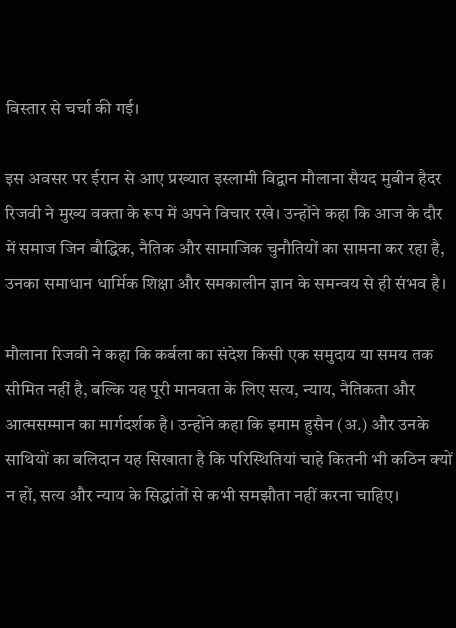विस्तार से चर्चा की गई।

इस अवसर पर ईरान से आए प्रख्यात इस्लामी विद्वान मौलाना सैयद मुबीन हैदर रिजवी ने मुख्य वक्ता के रूप में अपने विचार रखे। उन्होंने कहा कि आज के दौर में समाज जिन बौद्धिक, नैतिक और सामाजिक चुनौतियों का सामना कर रहा है, उनका समाधान धार्मिक शिक्षा और समकालीन ज्ञान के समन्वय से ही संभव है।

मौलाना रिजवी ने कहा कि कर्बला का संदेश किसी एक समुदाय या समय तक सीमित नहीं है, बल्कि यह पूरी मानवता के लिए सत्य, न्याय, नैतिकता और आत्मसम्मान का मार्गदर्शक है। उन्होंने कहा कि इमाम हुसैन (अ.) और उनके साथियों का बलिदान यह सिखाता है कि परिस्थितियां चाहे कितनी भी कठिन क्यों न हों, सत्य और न्याय के सिद्धांतों से कभी समझौता नहीं करना चाहिए।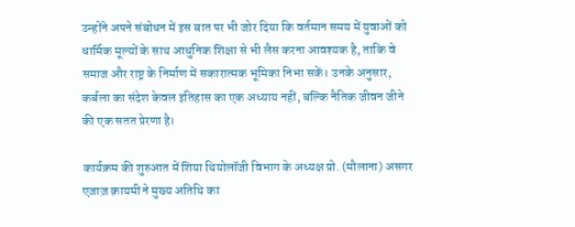उन्होंने अपने संबोधन में इस बात पर भी जोर दिया कि वर्तमान समय में युवाओं को धार्मिक मूल्यों के साथ आधुनिक शिक्षा से भी लैस करना आवश्यक है, ताकि वे समाज और राष्ट्र के निर्माण में सकारात्मक भूमिका निभा सकें। उनके अनुसार, कर्बला का संदेश केवल इतिहास का एक अध्याय नहीं, बल्कि नैतिक जीवन जीने की एक सतत प्रेरणा है।

कार्यक्रम की शुरुआत में शिया थियोलॉजी विभाग के अध्यक्ष प्रो. (मौलाना) असगर एजाज़ क़ायमी ने मुख्य अतिथि का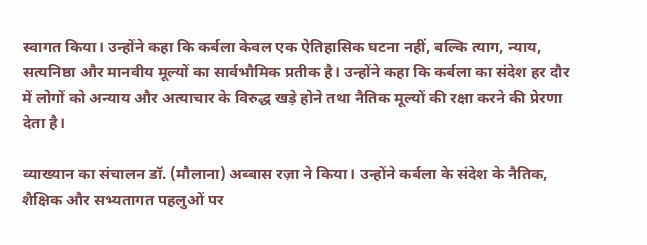स्वागत किया। उन्होंने कहा कि कर्बला केवल एक ऐतिहासिक घटना नहीं, बल्कि त्याग, न्याय, सत्यनिष्ठा और मानवीय मूल्यों का सार्वभौमिक प्रतीक है। उन्होंने कहा कि कर्बला का संदेश हर दौर में लोगों को अन्याय और अत्याचार के विरुद्ध खड़े होने तथा नैतिक मूल्यों की रक्षा करने की प्रेरणा देता है।

व्याख्यान का संचालन डॉ. (मौलाना) अब्बास रज़ा ने किया। उन्होंने कर्बला के संदेश के नैतिक, शैक्षिक और सभ्यतागत पहलुओं पर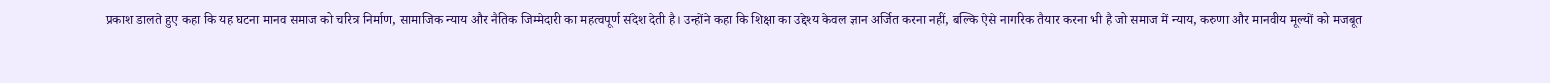प्रकाश डालते हुए कहा कि यह घटना मानव समाज को चरित्र निर्माण, सामाजिक न्याय और नैतिक जिम्मेदारी का महत्वपूर्ण संदेश देती है। उन्होंने कहा कि शिक्षा का उद्देश्य केवल ज्ञान अर्जित करना नहीं, बल्कि ऐसे नागरिक तैयार करना भी है जो समाज में न्याय, करुणा और मानवीय मूल्यों को मजबूत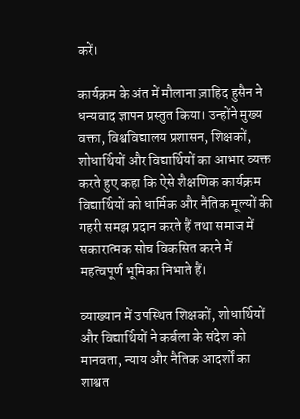करें।

कार्यक्रम के अंत में मौलाना ज़ाहिद हुसैन ने धन्यवाद ज्ञापन प्रस्तुत किया। उन्होंने मुख्य वक्ता, विश्वविद्यालय प्रशासन, शिक्षकों, शोधार्थियों और विद्यार्थियों का आभार व्यक्त करते हुए कहा कि ऐसे शैक्षणिक कार्यक्रम विद्यार्थियों को धार्मिक और नैतिक मूल्यों की गहरी समझ प्रदान करते हैं तथा समाज में सकारात्मक सोच विकसित करने में महत्वपूर्ण भूमिका निभाते हैं।

व्याख्यान में उपस्थित शिक्षकों, शोधार्थियों और विद्यार्थियों ने कर्बला के संदेश को मानवता, न्याय और नैतिक आदर्शों का शाश्वत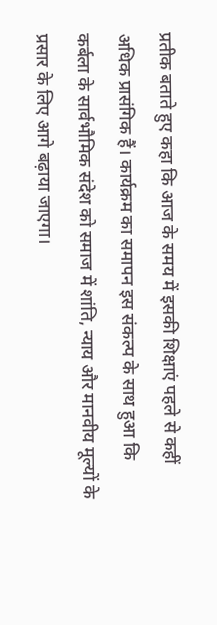प्रतीक बताते हुए कहा कि आज के समय में इसकी शिक्षाएं पहले से कहीं अधिक प्रासंगिक हैं। कार्यक्रम का समापन इस संकल्प के साथ हुआ कि कर्बला के सार्वभौमिक संदेश को समाज में शांति, न्याय और मानवीय मूल्यों के प्रसार के लिए आगे बढ़ाया जाएगा।